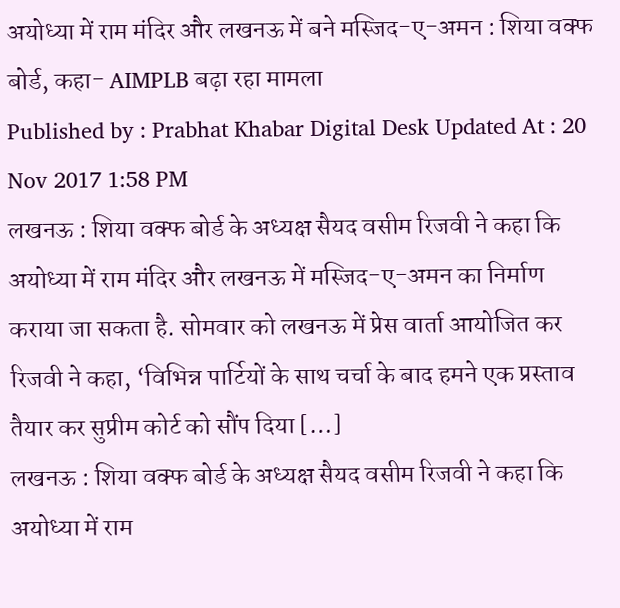अयोध्या में राम मंदिर और लखनऊ में बने मस्जिद-ए-अमन : शिया वक्फ बोर्ड, कहा- AIMPLB बढ़ा रहा मामला
Published by : Prabhat Khabar Digital Desk Updated At : 20 Nov 2017 1:58 PM
लखनऊ : शिया वक्फ बोर्ड के अध्यक्ष सैयद वसीम रिजवी ने कहा कि अयोध्या में राम मंदिर और लखनऊ में मस्जिद-ए-अमन का निर्माण कराया जा सकता है. सोमवार को लखनऊ में प्रेस वार्ता आयोजित कर रिजवी ने कहा, ‘विभिन्न पार्टियों के साथ चर्चा के बाद हमने एक प्रस्ताव तैयार कर सुप्रीम कोर्ट को सौंप दिया […]
लखनऊ : शिया वक्फ बोर्ड के अध्यक्ष सैयद वसीम रिजवी ने कहा कि अयोध्या में राम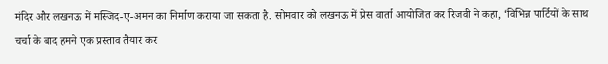मंदिर और लखनऊ में मस्जिद-ए-अमन का निर्माण कराया जा सकता है. सोमवार को लखनऊ में प्रेस वार्ता आयोजित कर रिजवी ने कहा, ‘विभिन्न पार्टियों के साथ चर्चा के बाद हमने एक प्रस्ताव तैयार कर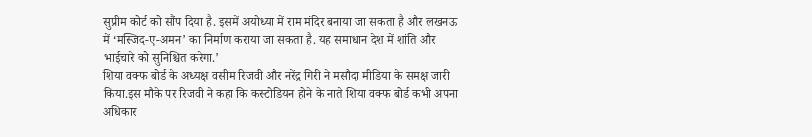सुप्रीम कोर्ट को सौंप दिया है. इसमें अयोध्या में राम मंदिर बनाया जा सकता है और लखनऊ में ‘मस्जिद-ए-अमन’ का निर्माण कराया जा सकता है. यह समाधान देश में शांति और भाईचारे को सुनिश्चित करेगा.’
शिया वक्फ बोर्ड के अध्यक्ष वसीम रिजवी और नरेंद्र गिरी ने मसौदा मीडिया के समक्ष जारी किया.इस मौके पर रिजवी ने कहा कि कस्टोडियन होने के नाते शिया वक्फ बोर्ड कभी अपना अधिकार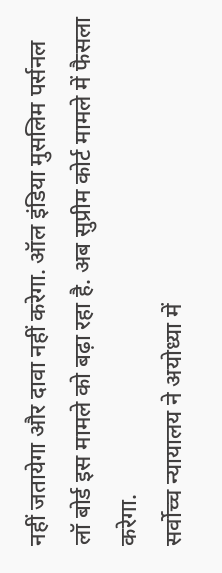नहीं जतायेगा और दावा नहीं करेगा. ऑल इंडिया मुसलिम पर्सनल लॉ बोर्ड इस मामले को बढ़ा रहा है. अब सुप्रीम कोर्ट मामले में फैसला करेगा.
सर्वोच्च न्यायालय ने अयोध्या में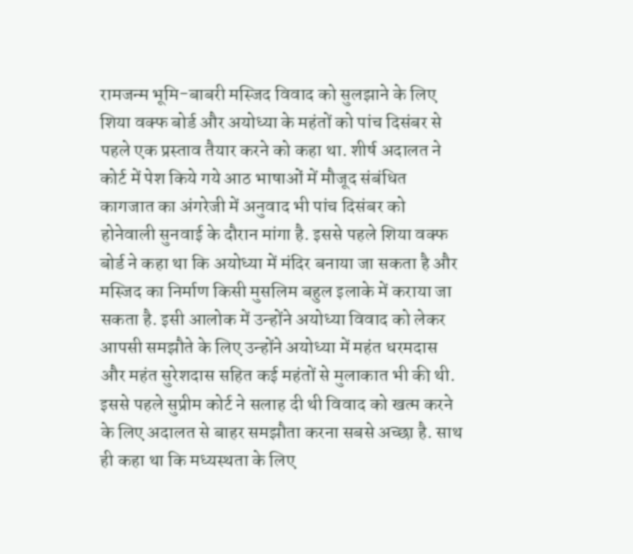रामजन्म भूमि-बाबरी मस्जिद विवाद को सुलझाने के लिए शिया वक्फ बोर्ड और अयोध्या के महंतों को पांच दिसंबर से पहले एक प्रस्ताव तैयार करने को कहा था. शीर्ष अदालत ने कोर्ट में पेश किये गये आठ भाषाओं में मौजूद संबंधित कागजात का अंगरेजी में अनुवाद भी पांच दिसंबर को होनेवाली सुनवाई के दौरान मांगा है. इससे पहले शिया वक्फ बोर्ड ने कहा था कि अयोध्या में मंदिर बनाया जा सकता है और मस्जिद का निर्माण किसी मुसलिम बहुल इलाके में कराया जा सकता है. इसी आलोक में उन्होंने अयोध्या विवाद को लेकर आपसी समझौते के लिए उन्होंने अयोध्या में महंत धरमदास और महंत सुरेशदास सहित कई महंतों से मुलाकात भी की थी.
इससे पहले सुप्रीम कोर्ट ने सलाह दी थी विवाद को खत्म करने के लिए अदालत से बाहर समझौता करना सबसे अच्छा है. साथ ही कहा था कि मध्यस्थता के लिए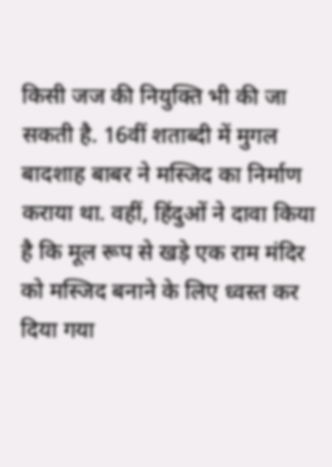किसी जज की नियुक्ति भी की जा सकती है. 16वीं शताब्दी में मुगल बादशाह बाबर ने मस्जिद का निर्माण कराया था. वहीं, हिंदुओं ने दावा किया है कि मूल रूप से खड़े एक राम मंदिर को मस्जिद बनाने के लिए ध्वस्त कर दिया गया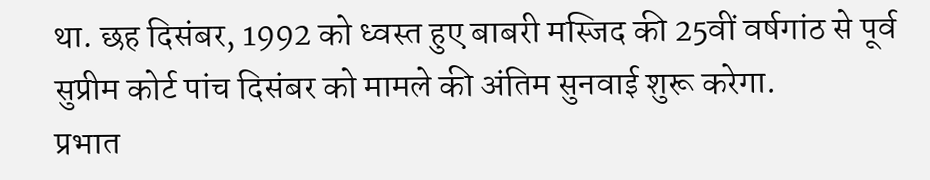था. छह दिसंबर, 1992 को ध्वस्त हुए बाबरी मस्जिद की 25वीं वर्षगांठ से पूर्व सुप्रीम कोर्ट पांच दिसंबर को मामले की अंतिम सुनवाई शुरू करेगा.
प्रभात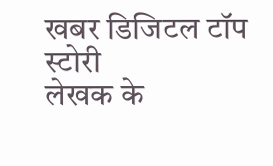खबर डिजिटल टॉप स्टोरी
लेखक के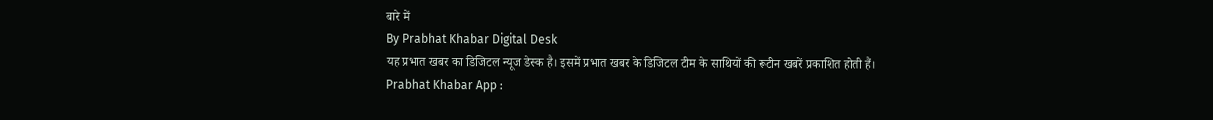बारे में
By Prabhat Khabar Digital Desk
यह प्रभात खबर का डिजिटल न्यूज डेस्क है। इसमें प्रभात खबर के डिजिटल टीम के साथियों की रूटीन खबरें प्रकाशित होती हैं।
Prabhat Khabar App :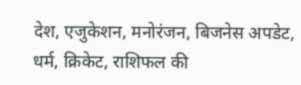देश, एजुकेशन, मनोरंजन, बिजनेस अपडेट, धर्म, क्रिकेट, राशिफल की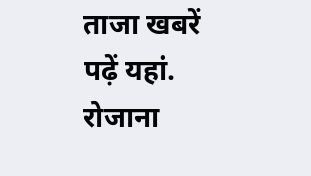ताजा खबरें पढ़ें यहां. रोजाना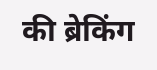की ब्रेकिंग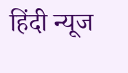हिंदी न्यूज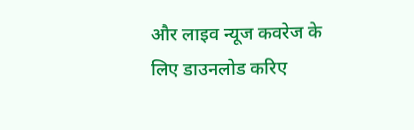और लाइव न्यूज कवरेज के लिए डाउनलोड करिए